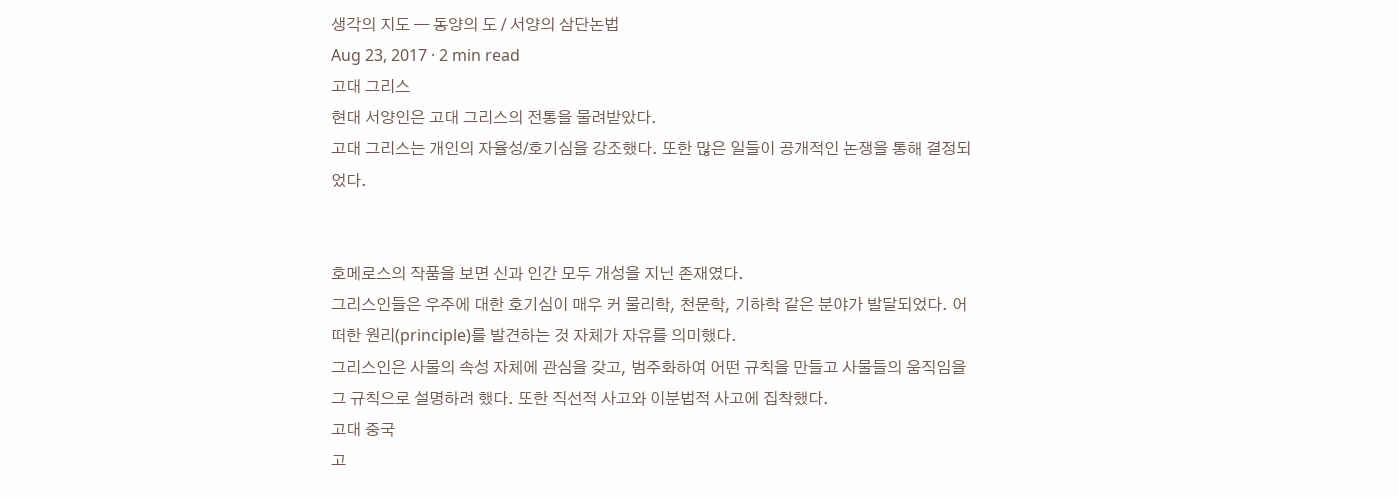생각의 지도 — 동양의 도 / 서양의 삼단논법
Aug 23, 2017 · 2 min read
고대 그리스
현대 서양인은 고대 그리스의 전통을 물려받았다.
고대 그리스는 개인의 자율성/호기심을 강조했다. 또한 많은 일들이 공개적인 논쟁을 통해 결정되었다.


호메로스의 작품을 보면 신과 인간 모두 개성을 지닌 존재였다.
그리스인들은 우주에 대한 호기심이 매우 커 물리학, 천문학, 기하학 같은 분야가 발달되었다. 어떠한 원리(principle)를 발견하는 것 자체가 자유를 의미했다.
그리스인은 사물의 속성 자체에 관심을 갖고, 범주화하여 어떤 규칙을 만들고 사물들의 움직임을 그 규칙으로 설명하려 했다. 또한 직선적 사고와 이분법적 사고에 집착했다.
고대 중국
고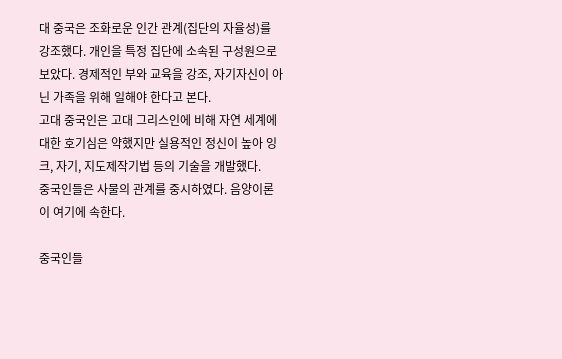대 중국은 조화로운 인간 관계(집단의 자율성)를 강조했다. 개인을 특정 집단에 소속된 구성원으로 보았다. 경제적인 부와 교육을 강조, 자기자신이 아닌 가족을 위해 일해야 한다고 본다.
고대 중국인은 고대 그리스인에 비해 자연 세계에 대한 호기심은 약했지만 실용적인 정신이 높아 잉크, 자기, 지도제작기법 등의 기술을 개발했다.
중국인들은 사물의 관계를 중시하였다. 음양이론이 여기에 속한다.

중국인들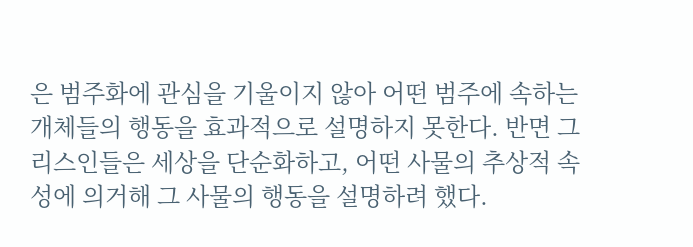은 범주화에 관심을 기울이지 않아 어떤 범주에 속하는 개체들의 행동을 효과적으로 설명하지 못한다. 반면 그리스인들은 세상을 단순화하고, 어떤 사물의 추상적 속성에 의거해 그 사물의 행동을 설명하려 했다.